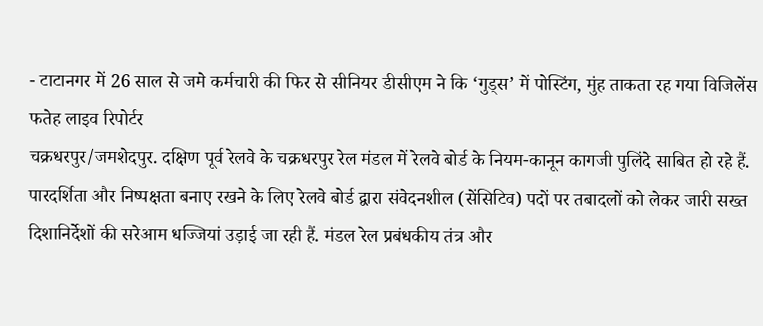- टाटानगर में 26 साल से जमे कर्मचारी की फिर से सीनियर डीसीएम ने कि ‘गुड्स’ में पोस्टिंग, मुंह ताकता रह गया विजिलेंस
फतेह लाइव रिपोर्टर
चक्रधरपुर/जमशेदपुर. दक्षिण पूर्व रेलवे के चक्रधरपुर रेल मंडल में रेलवे बोर्ड के नियम-कानून कागजी पुलिंदे साबित हो रहे हैं. पारदर्शिता और निष्पक्षता बनाए रखने के लिए रेलवे बोर्ड द्वारा संवेदनशील (सेंसिटिव) पदों पर तबादलों को लेकर जारी सख्त दिशानिर्देशों की सरेआम धज्जियां उड़ाई जा रही हैं. मंडल रेल प्रबंधकीय तंत्र और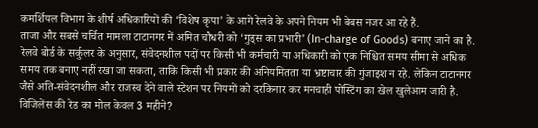कमर्शियल विभाग के शीर्ष अधिकारियों की ‘विशेष कृपा’ के आगे रेलवे के अपने नियम भी बेबस नजर आ रहे हैं.
ताजा और सबसे चर्चित मामला टाटानगर में अमित चौधरी को ‘गुड्स का प्रभारी’ (In-charge of Goods) बनाए जाने का है. रेलवे बोर्ड के सर्कुलर के अनुसार, संवेदनशील पदों पर किसी भी कर्मचारी या अधिकारी को एक निश्चित समय सीमा से अधिक समय तक बनाए नहीं रखा जा सकता, ताकि किसी भी प्रकार की अनियमितता या भ्रष्टाचार की गुंजाइश न रहे. लेकिन टाटानगर जैसे अति-संवेदनशील और राजस्व देने वाले स्टेशन पर नियमों को दरकिनार कर मनचाही पोस्टिंग का खेल खुलेआम जारी है.
विजिलेंस की रेड का मोल केवल 3 महीने?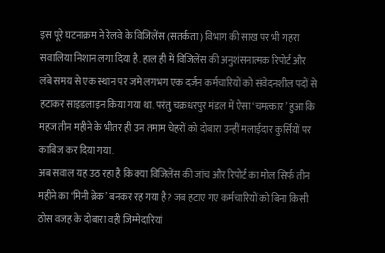इस पूरे घटनाक्रम ने रेलवे के विजिलेंस (सतर्कता) विभाग की साख पर भी गहरा सवालिया निशान लगा दिया है. हाल ही में विजिलेंस की अनुशंसनात्मक रिपोर्ट और लंबे समय से एक स्थान पर जमे लगभग एक दर्जन कर्मचारियों को संवेदनशील पदों से हटाकर साइडलाइन किया गया था. परंतु चक्रधरपुर मंडल में ऐसा ‘चमत्कार’ हुआ कि महज तीन महीने के भीतर ही उन तमाम चेहरों को दोबारा उन्हीं मलाईदार कुर्सियों पर काबिज कर दिया गया.
अब सवाल यह उठ रहा है कि क्या विजिलेंस की जांच और रिपोर्ट का मोल सिर्फ तीन महीने का ‘मिनी ब्रेक’ बनकर रह गया है? जब हटाए गए कर्मचारियों को बिना किसी ठोस वजह के दोबारा वही जिम्मेदारियां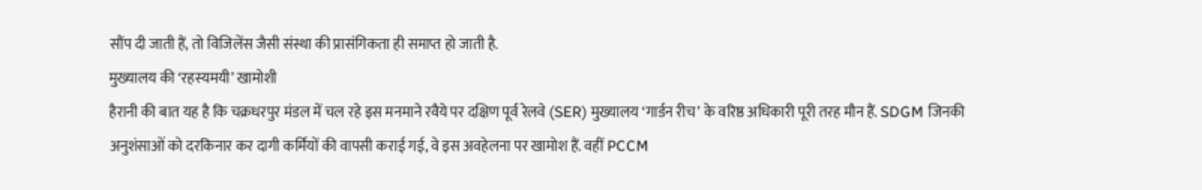सौंप दी जाती हैं, तो विजिलेंस जैसी संस्था की प्रासंगिकता ही समाप्त हो जाती है.
मुख्यालय की ‘रहस्यमयी’ खामोशी
हैरानी की बात यह है कि चक्रधरपुर मंडल में चल रहे इस मनमाने रवैये पर दक्षिण पूर्व रेलवे (SER) मुख्यालय ‘गार्डन रीच’ के वरिष्ठ अधिकारी पूरी तरह मौन हैं. SDGM जिनकी अनुशंसाओं को दरकिनार कर दागी कर्मियों की वापसी कराई गई, वे इस अवहेलना पर खामोश हैं. वहीं PCCM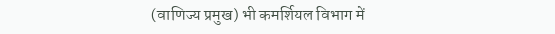(वाणिज्य प्रमुख) भी कमर्शियल विभाग में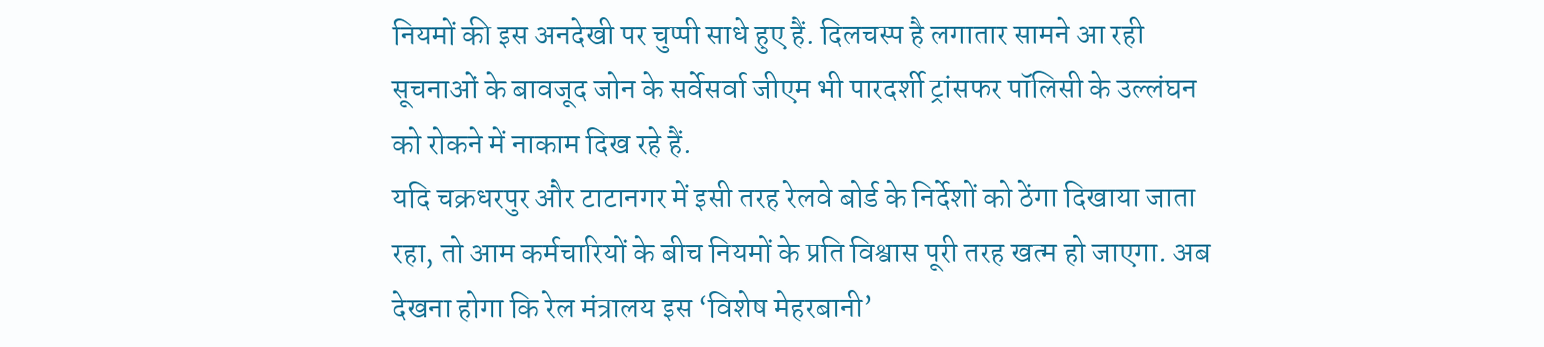नियमों की इस अनदेखी पर चुप्पी साधे हुए हैं. दिलचस्प है लगातार सामने आ रही सूचनाओं के बावजूद जोन के सर्वेसर्वा जीएम भी पारदर्शी ट्रांसफर पॉलिसी के उल्लंघन को रोकने में नाकाम दिख रहे हैं.
यदि चक्रधरपुर और टाटानगर में इसी तरह रेलवे बोर्ड के निर्देशों को ठेंगा दिखाया जाता रहा, तो आम कर्मचारियों के बीच नियमों के प्रति विश्वास पूरी तरह खत्म हो जाएगा. अब देखना होगा कि रेल मंत्रालय इस ‘विशेष मेहरबानी’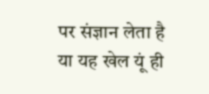पर संज्ञान लेता है या यह खेल यूं ही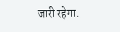जारी रहेगा.